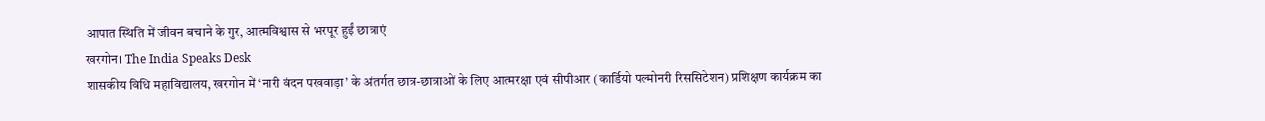आपात स्थिति में जीवन बचाने के गुर, आत्मविश्वास से भरपूर हुईं छात्राएं
खरगोन। The India Speaks Desk
शासकीय विधि महाविद्यालय, खरगोन में ‘नारी वंदन पखवाड़ा’ के अंतर्गत छात्र-छात्राओं के लिए आत्मरक्षा एवं सीपीआर (कार्डियो पल्मोनरी रिससिटेशन) प्रशिक्षण कार्यक्रम का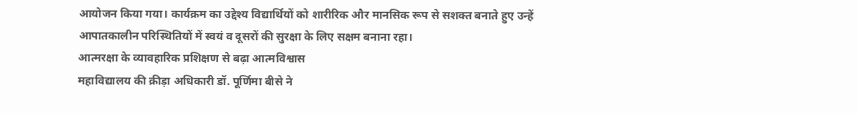आयोजन किया गया। कार्यक्रम का उद्देश्य विद्यार्थियों को शारीरिक और मानसिक रूप से सशक्त बनाते हुए उन्हें आपातकालीन परिस्थितियों में स्वयं व दूसरों की सुरक्षा के लिए सक्षम बनाना रहा।
आत्मरक्षा के व्यावहारिक प्रशिक्षण से बढ़ा आत्मविश्वास
महाविद्यालय की क्रीड़ा अधिकारी डॉ. पूर्णिमा बीसे ने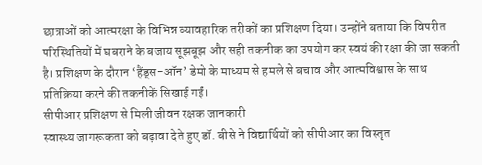छात्राओं को आत्मरक्षा के विभिन्न व्यावहारिक तरीकों का प्रशिक्षण दिया। उन्होंने बताया कि विपरीत परिस्थितियों में घबराने के बजाय सूझबूझ और सही तकनीक का उपयोग कर स्वयं की रक्षा की जा सकती है। प्रशिक्षण के दौरान ‘हैंड्स-ऑन’ डेमो के माध्यम से हमले से बचाव और आत्मविश्वास के साथ प्रतिक्रिया करने की तकनीकें सिखाई गईं।
सीपीआर प्रशिक्षण से मिली जीवन रक्षक जानकारी
स्वास्थ्य जागरूकता को बढ़ावा देते हुए डॉ. बीसे ने विद्यार्थियों को सीपीआर का विस्तृत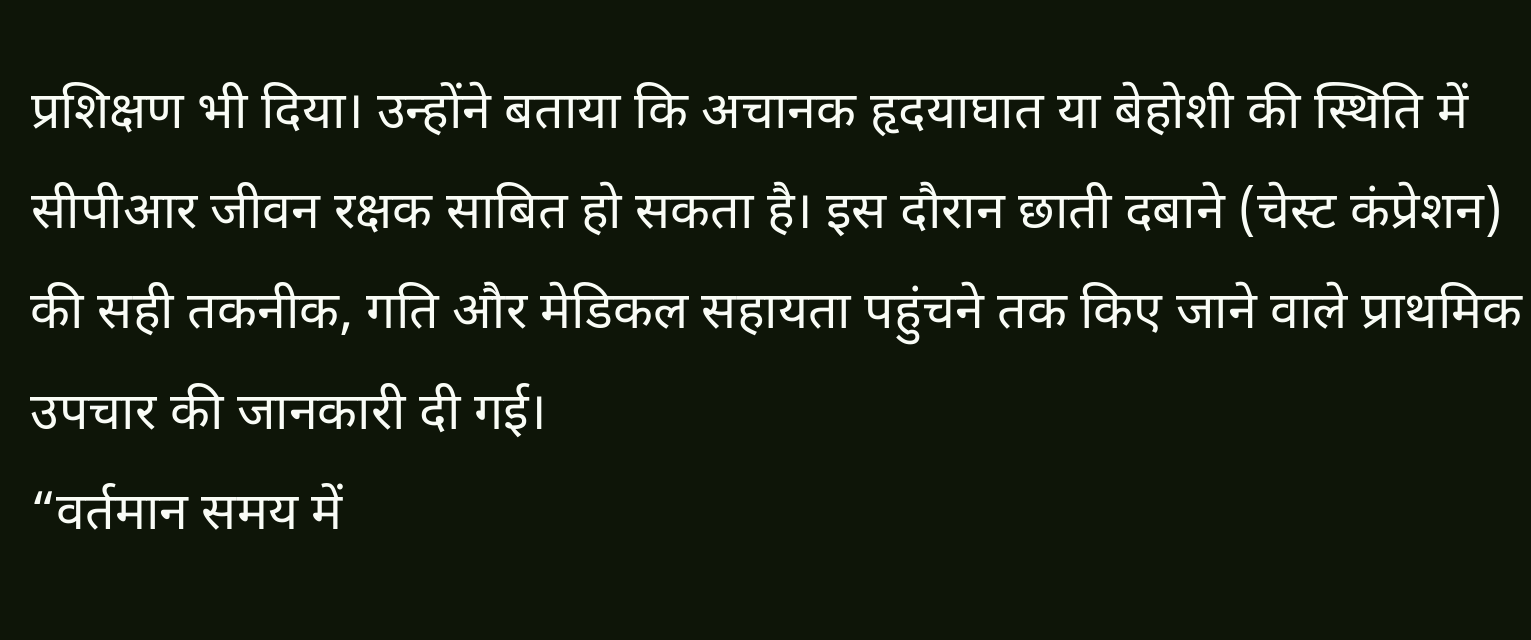प्रशिक्षण भी दिया। उन्होंने बताया कि अचानक हृदयाघात या बेहोशी की स्थिति में सीपीआर जीवन रक्षक साबित हो सकता है। इस दौरान छाती दबाने (चेस्ट कंप्रेशन) की सही तकनीक, गति और मेडिकल सहायता पहुंचने तक किए जाने वाले प्राथमिक उपचार की जानकारी दी गई।
“वर्तमान समय में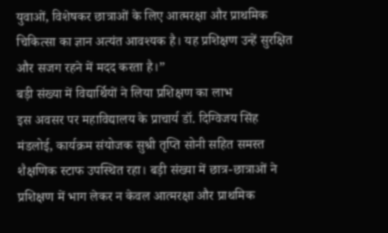युवाओं, विशेषकर छात्राओं के लिए आत्मरक्षा और प्राथमिक चिकित्सा का ज्ञान अत्यंत आवश्यक है। यह प्रशिक्षण उन्हें सुरक्षित और सजग रहने में मदद करता है।”
बड़ी संख्या में विद्यार्थियों ने लिया प्रशिक्षण का लाभ
इस अवसर पर महाविद्यालय के प्राचार्य डॉ. दिग्विजय सिंह मंडलोई, कार्यक्रम संयोजक सुश्री तृप्ति सोनी सहित समस्त शैक्षणिक स्टाफ उपस्थित रहा। बड़ी संख्या में छात्र-छात्राओं ने प्रशिक्षण में भाग लेकर न केवल आत्मरक्षा और प्राथमिक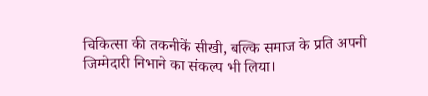चिकित्सा की तकनीकें सीखी, बल्कि समाज के प्रति अपनी जिम्मेदारी निभाने का संकल्प भी लिया।